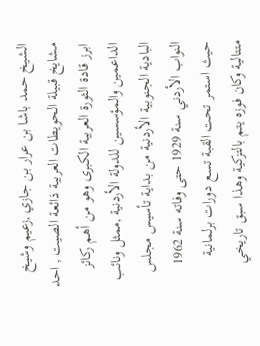الشيخ حمد باشا بن عرار بن جازي ,زعيم وشيخ مشايخ قبيلة الحويطات العربية ذائعة الصيت , احد ابرز قادة الثورة العربية الكبرى وهو من أهم ركائز الداعمين والمؤسسين للدولة الأردنية ,ممثل ونائب البادية الجنوبية الأردنية من بداية تأسيس مجلس النواب الأردني سنة 1929 حتى وفاته سنة 1962 حيث استمر تحت القبة تسع دورات برلمانية متتالية وكان فوزه يتم بالتزكية وهذا سبق تاريخي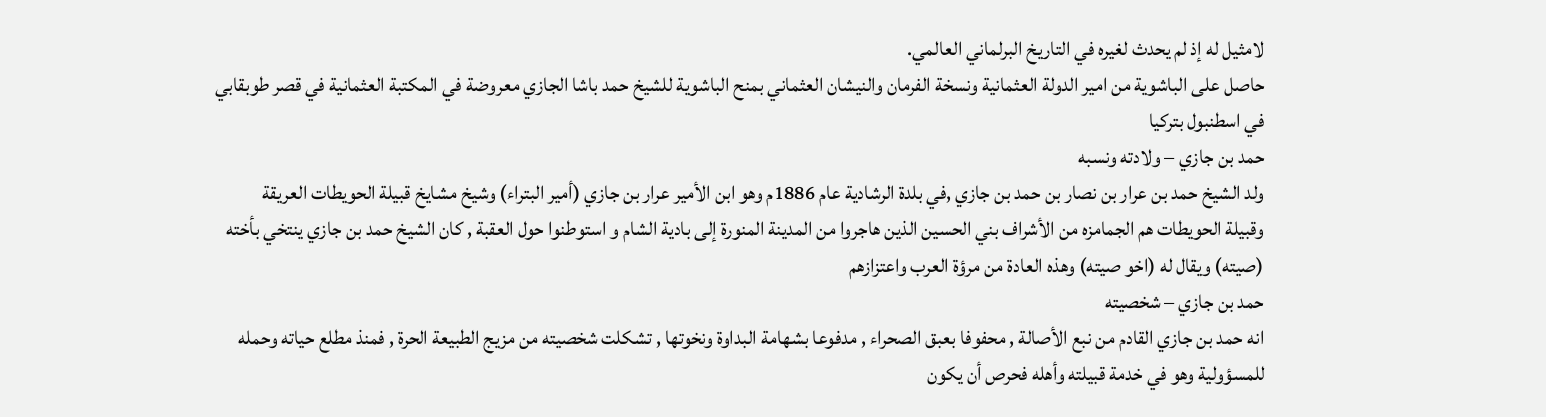لامثيل له إذ لم يحدث لغيره في التاريخ البرلماني العالمي.
حاصل على الباشوية من امير الدولة العثمانية ونسخة الفرمان والنيشان العثماني بمنح الباشوية للشيخ حمد باشا الجازي معروضة في المكتبة العثمانية في قصر طوبقابي في اسطنبول بتركيا
حمد بن جازي – ولادته ونسبه
ولد الشيخ حمد بن عرار بن نصار بن حمد بن جازي ,في بلدة الرشادية عام 1886م وهو ابن الأمير عرار بن جازي (أمير البتراء) وشيخ مشايخ قبيلة الحويطات العريقة
وقبيلة الحويطات هم الجمامزه من الأشراف بني الحسين الذين هاجروا من المدينة المنورة إلى بادية الشام و استوطنوا حول العقبة , كان الشيخ حمد بن جازي ينتخي بأخته (صيته) ويقال له (اخو صيته) وهذه العادة من مرؤة العرب واعتزازهم
حمد بن جازي – شخصيته
انه حمد بن جازي القادم من نبع الأصالة , محفوفا بعبق الصحراء , مدفوعا بشهامة البداوة ونخوتها , تشكلت شخصيته من مزيج الطبيعة الحرة , فمنذ مطلع حياته وحمله للمسؤولية وهو في خدمة قبيلته وأهله فحرص أن يكون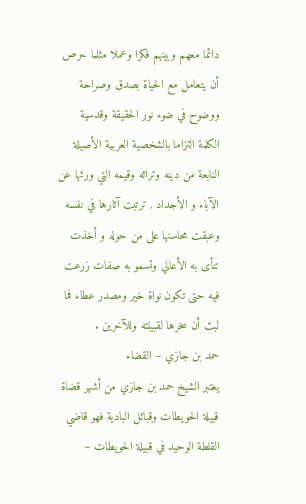دائما معهم وبينهم فكرا وعملا مثلما حرص أن يتعامل مع الحياة بصدق وصراحة ووضوح في ضوء نور الحقيقة وقدسية الكلمة التزاما بالشخصية العربية الأصيلة النابعة من دينه وتراثه وقيمه التي ورثها عن الآباء و الأجداد , ترتبت آثارها في نفسه وعبقت محاسنها على من حوله و أخذت تنأى به الأعالي وتسمو به صفات زرعت فيه حتى تكون نواة خير ومصدر عطاء فما لبث أن سخرها لقبيلته وللآخرين .
حمد بن جازي – القضاء
يعتبر الشيخ حمد بن جازي من أشهر قضاة قبيلة الحويطات وقبائل البادية فهو قاضي القلطة الوحيد في قبيلة الحويطات –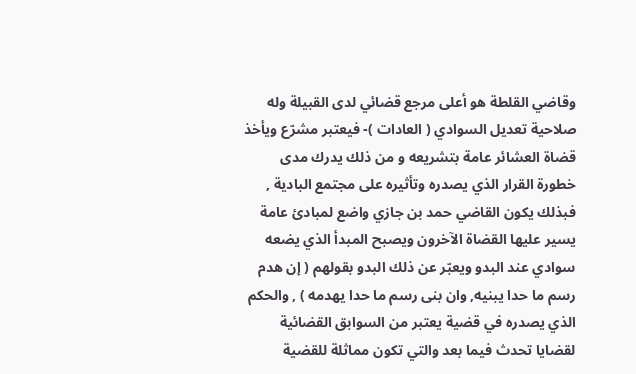وقاضي القلطة هو أعلى مرجع قضائي لدى القبيلة وله صلاحية تعديل السوادي ( العادات )- فيعتبر مشرّع ويأخذ قضاة العشائر عامة بتشريعه و من ذلك يدرك مدى خطورة القرار الذي يصدره وتأثيره على مجتمع البادية , فبذلك يكون القاضي حمد بن جازي واضع لمبادئ عامة يسير عليها القضاة الآخرون ويصبح المبدأ الذي يضعه سوادي عند البدو ويعبّر عن ذلك البدو بقولهم ( إن هدم رسم ما حدا يبنيه, وان بنى رسم ما حدا يهدمه ) , والحكم الذي يصدره في قضية يعتبر من السوابق القضائية لقضايا تحدث فيما بعد والتي تكون مماثلة للقضية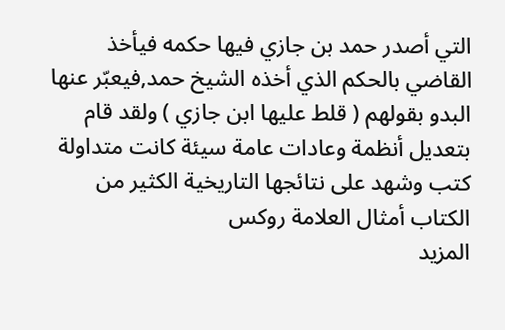التي أصدر حمد بن جازي فيها حكمه فيأخذ القاضي بالحكم الذي أخذه الشيخ حمد,فيعبّر عنها البدو بقولهم ( قلط عليها ابن جازي ) ولقد قام بتعديل أنظمة وعادات عامة سيئة كانت متداولة كتب وشهد على نتائجها التاريخية الكثير من الكتاب أمثال العلامة روكس
المزيد